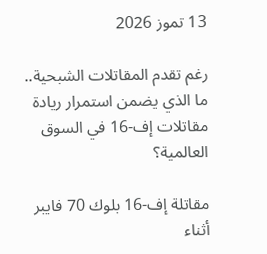13 تموز 2026

رغم تقدم المقاتلات الشبحية.. ما الذي يضمن استمرار ريادة مقاتلات إف-16 في السوق العالمية؟

مقاتلة إف-16 بلوك 70 فايبر أثناء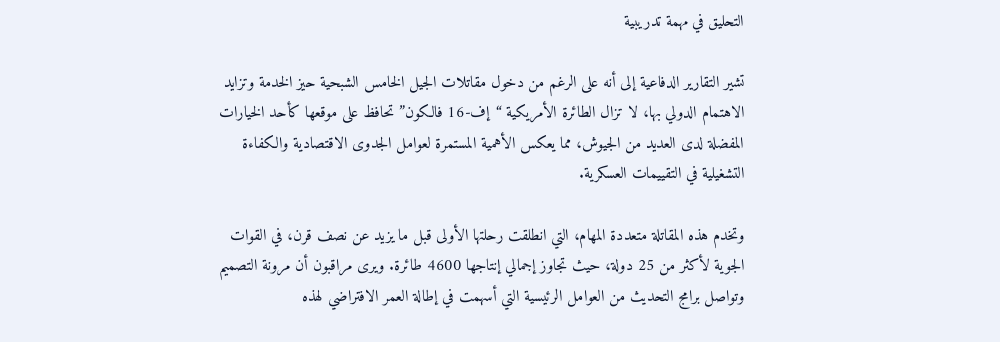التحليق في مهمة تدريبية

تشير التقارير الدفاعية إلى أنه على الرغم من دخول مقاتلات الجيل الخامس الشبحية حيز الخدمة وتزايد الاهتمام الدولي بها، لا تزال الطائرة الأمريكية “إف-16 فالكون” تحافظ على موقعها كأحد الخيارات المفضلة لدى العديد من الجيوش، مما يعكس الأهمية المستمرة لعوامل الجدوى الاقتصادية والكفاءة التشغيلية في التقييمات العسكرية.

وتخدم هذه المقاتلة متعددة المهام، التي انطلقت رحلتها الأولى قبل ما يزيد عن نصف قرن، في القوات الجوية لأكثر من 25 دولة، حيث تجاوز إجمالي إنتاجها 4600 طائرة. ويرى مراقبون أن مرونة التصميم وتواصل برامج التحديث من العوامل الرئيسية التي أسهمت في إطالة العمر الافتراضي لهذه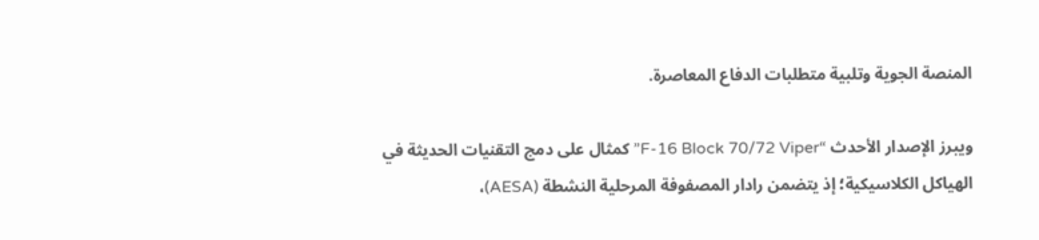المنصة الجوية وتلبية متطلبات الدفاع المعاصرة.

ويبرز الإصدار الأحدث “F-16 Block 70/72 Viper” كمثال على دمج التقنيات الحديثة في الهياكل الكلاسيكية؛ إذ يتضمن رادار المصفوفة المرحلية النشطة (AESA)،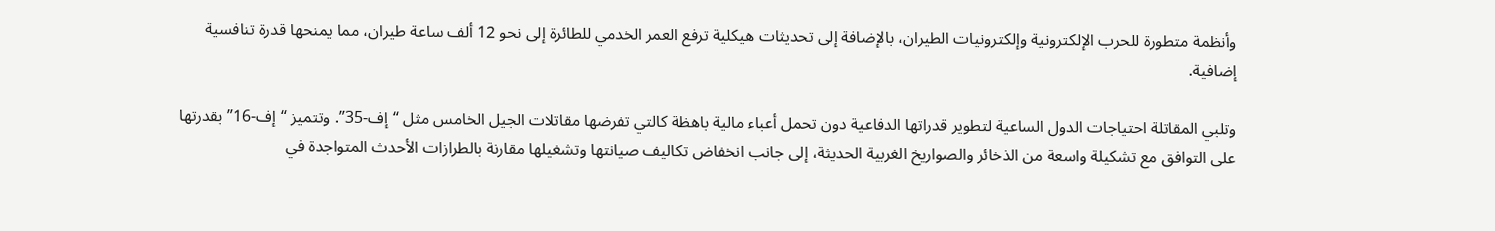وأنظمة متطورة للحرب الإلكترونية وإلكترونيات الطيران، بالإضافة إلى تحديثات هيكلية ترفع العمر الخدمي للطائرة إلى نحو 12 ألف ساعة طيران، مما يمنحها قدرة تنافسية إضافية.

وتلبي المقاتلة احتياجات الدول الساعية لتطوير قدراتها الدفاعية دون تحمل أعباء مالية باهظة كالتي تفرضها مقاتلات الجيل الخامس مثل “إف-35”. وتتميز “إف-16” بقدرتها على التوافق مع تشكيلة واسعة من الذخائر والصواريخ الغربية الحديثة، إلى جانب انخفاض تكاليف صيانتها وتشغيلها مقارنة بالطرازات الأحدث المتواجدة في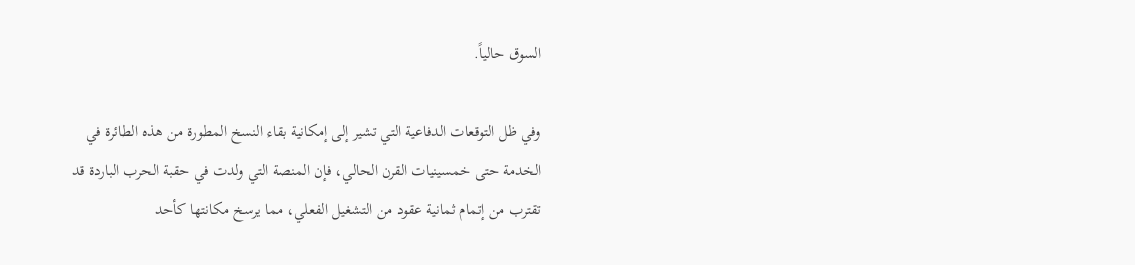السوق حالياً.

وفي ظل التوقعات الدفاعية التي تشير إلى إمكانية بقاء النسخ المطورة من هذه الطائرة في الخدمة حتى خمسينيات القرن الحالي، فإن المنصة التي ولدت في حقبة الحرب الباردة قد تقترب من إتمام ثمانية عقود من التشغيل الفعلي، مما يرسخ مكانتها كأحد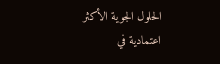الحلول الجوية الأكثر اعتمادية في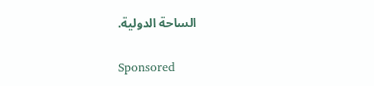الساحة الدولية.

Sponsored